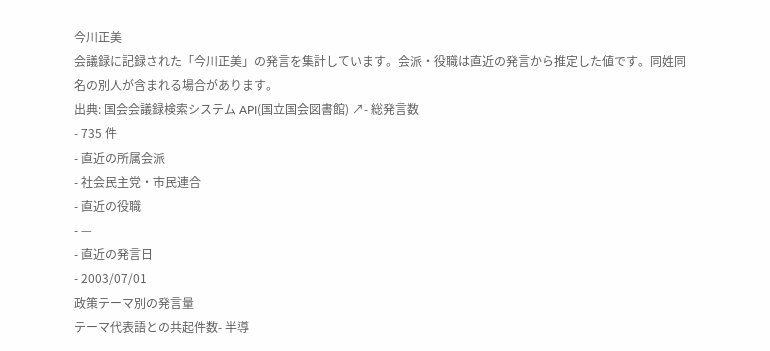今川正美
会議録に記録された「今川正美」の発言を集計しています。会派・役職は直近の発言から推定した値です。同姓同名の別人が含まれる場合があります。
出典: 国会会議録検索システム API(国立国会図書館) ↗- 総発言数
- 735 件
- 直近の所属会派
- 社会民主党・市民連合
- 直近の役職
- —
- 直近の発言日
- 2003/07/01
政策テーマ別の発言量
テーマ代表語との共起件数- 半導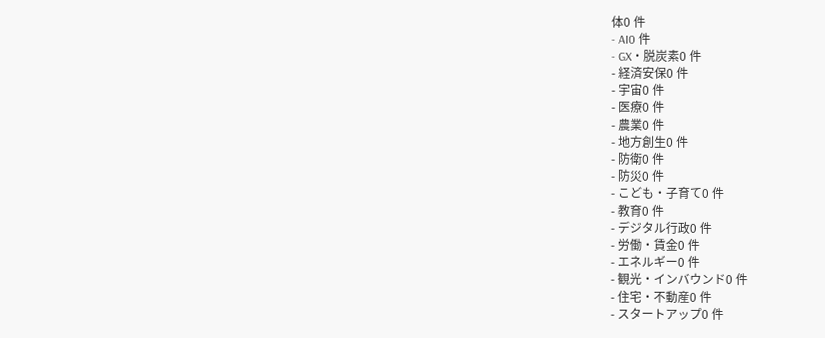体0 件
- AI0 件
- GX・脱炭素0 件
- 経済安保0 件
- 宇宙0 件
- 医療0 件
- 農業0 件
- 地方創生0 件
- 防衛0 件
- 防災0 件
- こども・子育て0 件
- 教育0 件
- デジタル行政0 件
- 労働・賃金0 件
- エネルギー0 件
- 観光・インバウンド0 件
- 住宅・不動産0 件
- スタートアップ0 件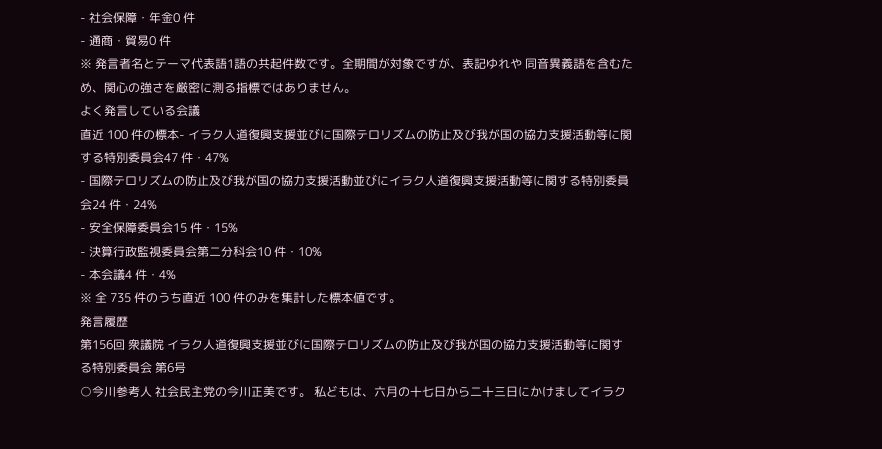- 社会保障・年金0 件
- 通商・貿易0 件
※ 発言者名とテーマ代表語1語の共起件数です。全期間が対象ですが、表記ゆれや 同音異義語を含むため、関心の強さを厳密に測る指標ではありません。
よく発言している会議
直近 100 件の標本- イラク人道復興支援並びに国際テロリズムの防止及び我が国の協力支援活動等に関する特別委員会47 件・47%
- 国際テロリズムの防止及び我が国の協力支援活動並びにイラク人道復興支援活動等に関する特別委員会24 件・24%
- 安全保障委員会15 件・15%
- 決算行政監視委員会第二分科会10 件・10%
- 本会議4 件・4%
※ 全 735 件のうち直近 100 件のみを集計した標本値です。
発言履歴
第156回 衆議院 イラク人道復興支援並びに国際テロリズムの防止及び我が国の協力支援活動等に関する特別委員会 第6号
○今川参考人 社会民主党の今川正美です。 私どもは、六月の十七日から二十三日にかけましてイラク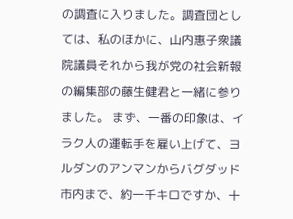の調査に入りました。調査団としては、私のほかに、山内惠子衆議院議員それから我が党の社会新報の編集部の藤生健君と一緒に参りました。 まず、一番の印象は、イラク人の運転手を雇い上げて、ヨルダンのアンマンからバグダッド市内まで、約一千キロですか、十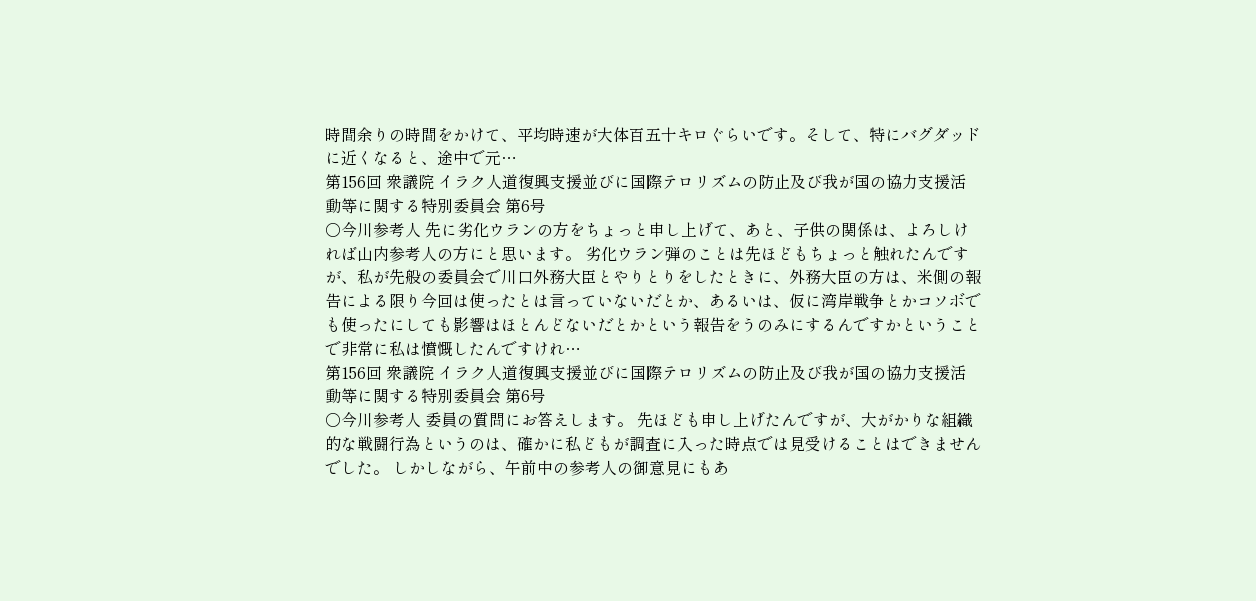時間余りの時間をかけて、平均時速が大体百五十キロぐらいです。そして、特にバグダッドに近くなると、途中で元…
第156回 衆議院 イラク人道復興支援並びに国際テロリズムの防止及び我が国の協力支援活動等に関する特別委員会 第6号
○今川参考人 先に劣化ウランの方をちょっと申し上げて、あと、子供の関係は、よろしければ山内参考人の方にと思います。 劣化ウラン弾のことは先ほどもちょっと触れたんですが、私が先般の委員会で川口外務大臣とやりとりをしたときに、外務大臣の方は、米側の報告による限り今回は使ったとは言っていないだとか、あるいは、仮に湾岸戦争とかコソボでも使ったにしても影響はほとんどないだとかという報告をうのみにするんですかということで非常に私は憤慨したんですけれ…
第156回 衆議院 イラク人道復興支援並びに国際テロリズムの防止及び我が国の協力支援活動等に関する特別委員会 第6号
○今川参考人 委員の質問にお答えします。 先ほども申し上げたんですが、大がかりな組織的な戦闘行為というのは、確かに私どもが調査に入った時点では見受けることはできませんでした。 しかしながら、午前中の参考人の御意見にもあ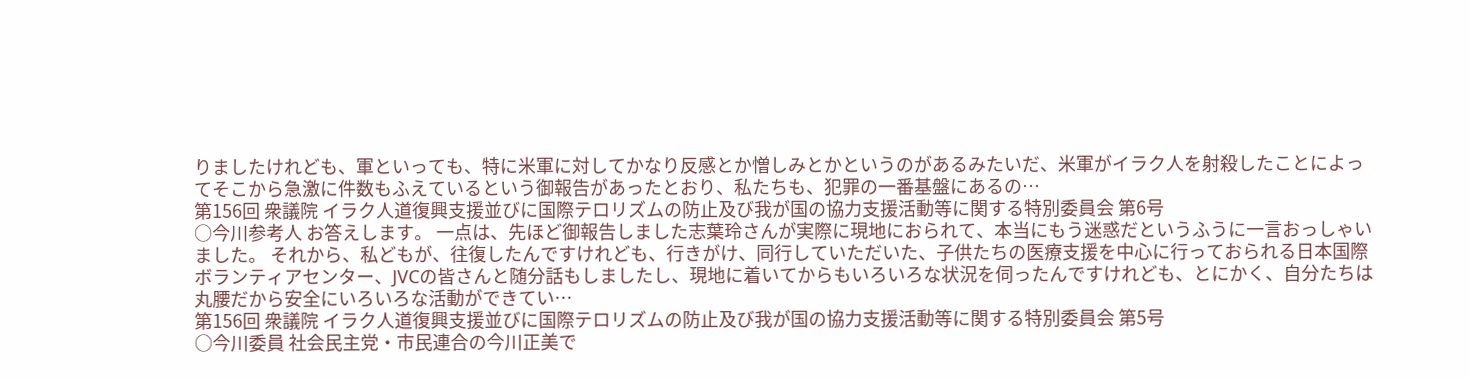りましたけれども、軍といっても、特に米軍に対してかなり反感とか憎しみとかというのがあるみたいだ、米軍がイラク人を射殺したことによってそこから急激に件数もふえているという御報告があったとおり、私たちも、犯罪の一番基盤にあるの…
第156回 衆議院 イラク人道復興支援並びに国際テロリズムの防止及び我が国の協力支援活動等に関する特別委員会 第6号
○今川参考人 お答えします。 一点は、先ほど御報告しました志葉玲さんが実際に現地におられて、本当にもう迷惑だというふうに一言おっしゃいました。 それから、私どもが、往復したんですけれども、行きがけ、同行していただいた、子供たちの医療支援を中心に行っておられる日本国際ボランティアセンター、JVCの皆さんと随分話もしましたし、現地に着いてからもいろいろな状況を伺ったんですけれども、とにかく、自分たちは丸腰だから安全にいろいろな活動ができてい…
第156回 衆議院 イラク人道復興支援並びに国際テロリズムの防止及び我が国の協力支援活動等に関する特別委員会 第5号
○今川委員 社会民主党・市民連合の今川正美で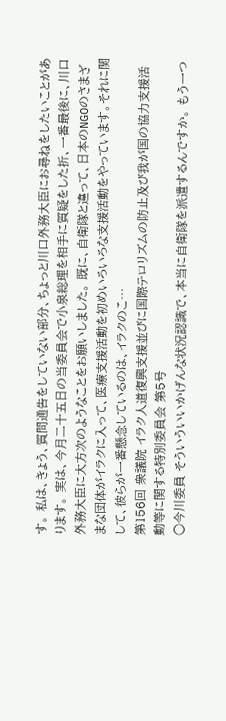す。 私は、きょう、質問通告をしていない部分、ちょっと川口外務大臣にお尋ねをしたいことがあります。 実は、今月二十五日の当委員会で小泉総理を相手に質疑をした折、一番最後に、川口外務大臣に大方次のようなことをお願いしました。 既に、自衛隊と違って、日本のNGOのさまざまな団体がイラクに入って、医療支援活動を初めいろいろな支援活動をやっています。それに関して、彼らが一番懸念しているのは、イラクのこ…
第156回 衆議院 イラク人道復興支援並びに国際テロリズムの防止及び我が国の協力支援活動等に関する特別委員会 第5号
○今川委員 そういういいかげんな状況認識で、本当に自衛隊を派遣するんですか。 もう一つ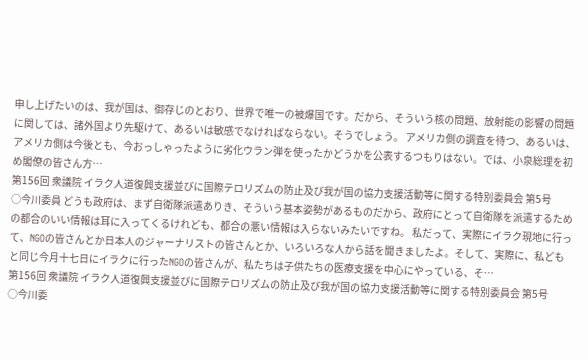申し上げたいのは、我が国は、御存じのとおり、世界で唯一の被爆国です。だから、そういう核の問題、放射能の影響の問題に関しては、諸外国より先駆けて、あるいは敏感でなければならない。そうでしょう。 アメリカ側の調査を待つ、あるいは、アメリカ側は今後とも、今おっしゃったように劣化ウラン弾を使ったかどうかを公表するつもりはない。では、小泉総理を初め閣僚の皆さん方…
第156回 衆議院 イラク人道復興支援並びに国際テロリズムの防止及び我が国の協力支援活動等に関する特別委員会 第5号
○今川委員 どうも政府は、まず自衛隊派遣ありき、そういう基本姿勢があるものだから、政府にとって自衛隊を派遣するための都合のいい情報は耳に入ってくるけれども、都合の悪い情報は入らないみたいですね。 私だって、実際にイラク現地に行って、NGOの皆さんとか日本人のジャーナリストの皆さんとか、いろいろな人から話を聞きましたよ。そして、実際に、私どもと同じ今月十七日にイラクに行ったNGOの皆さんが、私たちは子供たちの医療支援を中心にやっている、そ…
第156回 衆議院 イラク人道復興支援並びに国際テロリズムの防止及び我が国の協力支援活動等に関する特別委員会 第5号
○今川委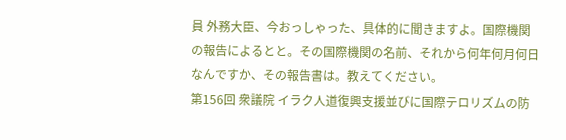員 外務大臣、今おっしゃった、具体的に聞きますよ。国際機関の報告によるとと。その国際機関の名前、それから何年何月何日なんですか、その報告書は。教えてください。
第156回 衆議院 イラク人道復興支援並びに国際テロリズムの防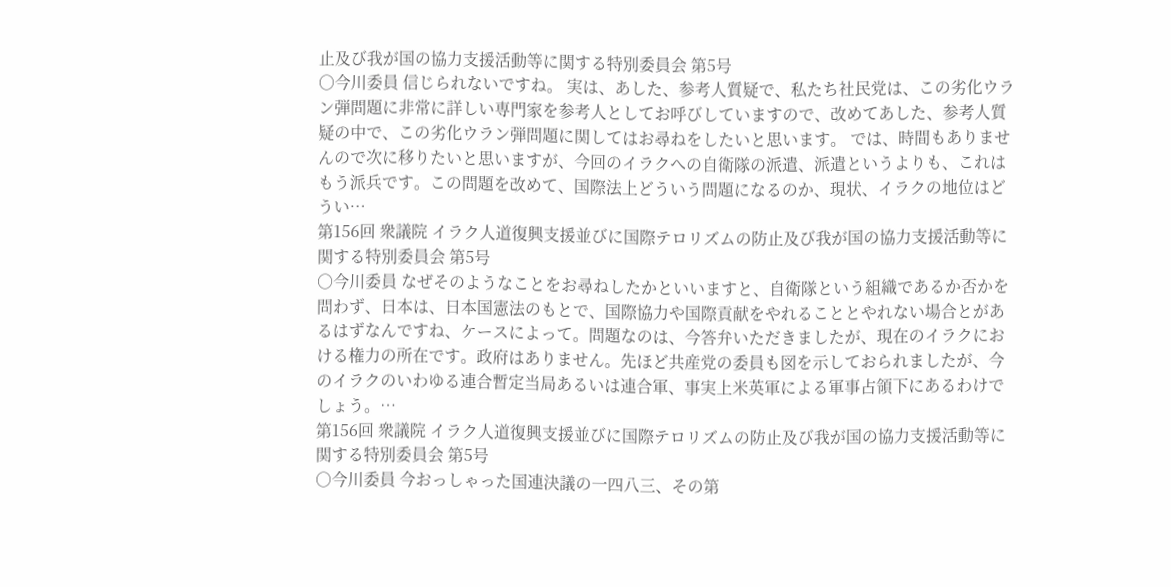止及び我が国の協力支援活動等に関する特別委員会 第5号
○今川委員 信じられないですね。 実は、あした、参考人質疑で、私たち社民党は、この劣化ウラン弾問題に非常に詳しい専門家を参考人としてお呼びしていますので、改めてあした、参考人質疑の中で、この劣化ウラン弾問題に関してはお尋ねをしたいと思います。 では、時間もありませんので次に移りたいと思いますが、今回のイラクへの自衛隊の派遣、派遣というよりも、これはもう派兵です。この問題を改めて、国際法上どういう問題になるのか、現状、イラクの地位はどうい…
第156回 衆議院 イラク人道復興支援並びに国際テロリズムの防止及び我が国の協力支援活動等に関する特別委員会 第5号
○今川委員 なぜそのようなことをお尋ねしたかといいますと、自衛隊という組織であるか否かを問わず、日本は、日本国憲法のもとで、国際協力や国際貢献をやれることとやれない場合とがあるはずなんですね、ケースによって。問題なのは、今答弁いただきましたが、現在のイラクにおける権力の所在です。政府はありません。先ほど共産党の委員も図を示しておられましたが、今のイラクのいわゆる連合暫定当局あるいは連合軍、事実上米英軍による軍事占領下にあるわけでしょう。…
第156回 衆議院 イラク人道復興支援並びに国際テロリズムの防止及び我が国の協力支援活動等に関する特別委員会 第5号
○今川委員 今おっしゃった国連決議の一四八三、その第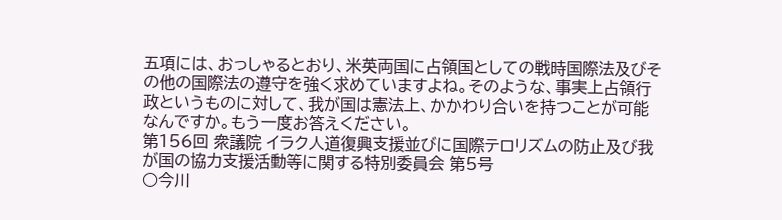五項には、おっしゃるとおり、米英両国に占領国としての戦時国際法及びその他の国際法の遵守を強く求めていますよね。そのような、事実上占領行政というものに対して、我が国は憲法上、かかわり合いを持つことが可能なんですか。もう一度お答えください。
第156回 衆議院 イラク人道復興支援並びに国際テロリズムの防止及び我が国の協力支援活動等に関する特別委員会 第5号
○今川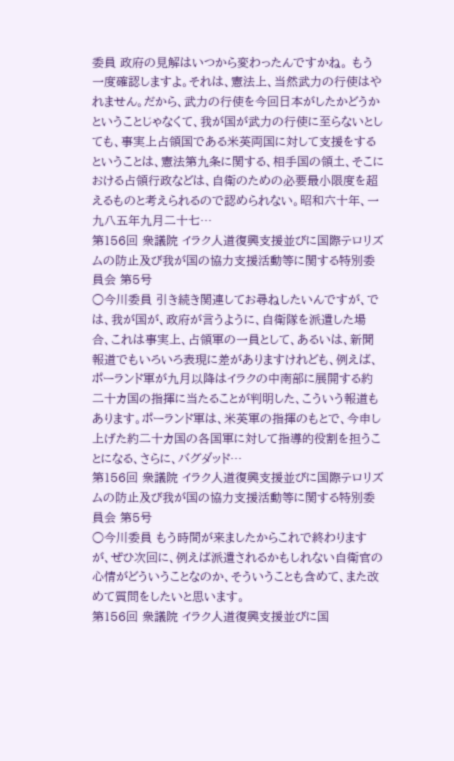委員 政府の見解はいつから変わったんですかね。 もう一度確認しますよ。それは、憲法上、当然武力の行使はやれません。だから、武力の行使を今回日本がしたかどうかということじゃなくて、我が国が武力の行使に至らないとしても、事実上占領国である米英両国に対して支援をするということは、憲法第九条に関する、相手国の領土、そこにおける占領行政などは、自衛のための必要最小限度を超えるものと考えられるので認められない。昭和六十年、一九八五年九月二十七…
第156回 衆議院 イラク人道復興支援並びに国際テロリズムの防止及び我が国の協力支援活動等に関する特別委員会 第5号
○今川委員 引き続き関連してお尋ねしたいんですが、では、我が国が、政府が言うように、自衛隊を派遣した場合、これは事実上、占領軍の一員として、あるいは、新聞報道でもいろいろ表現に差がありますけれども、例えば、ポーランド軍が九月以降はイラクの中南部に展開する約二十カ国の指揮に当たることが判明した、こういう報道もあります。ポーランド軍は、米英軍の指揮のもとで、今申し上げた約二十カ国の各国軍に対して指導的役割を担うことになる、さらに、バグダッド…
第156回 衆議院 イラク人道復興支援並びに国際テロリズムの防止及び我が国の協力支援活動等に関する特別委員会 第5号
○今川委員 もう時間が来ましたからこれで終わりますが、ぜひ次回に、例えば派遣されるかもしれない自衛官の心情がどういうことなのか、そういうことも含めて、また改めて質問をしたいと思います。
第156回 衆議院 イラク人道復興支援並びに国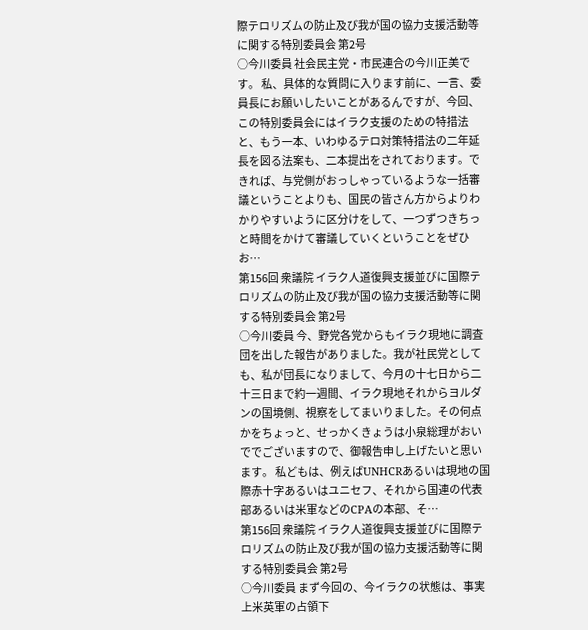際テロリズムの防止及び我が国の協力支援活動等に関する特別委員会 第2号
○今川委員 社会民主党・市民連合の今川正美です。 私、具体的な質問に入ります前に、一言、委員長にお願いしたいことがあるんですが、今回、この特別委員会にはイラク支援のための特措法と、もう一本、いわゆるテロ対策特措法の二年延長を図る法案も、二本提出をされております。できれば、与党側がおっしゃっているような一括審議ということよりも、国民の皆さん方からよりわかりやすいように区分けをして、一つずつきちっと時間をかけて審議していくということをぜひお…
第156回 衆議院 イラク人道復興支援並びに国際テロリズムの防止及び我が国の協力支援活動等に関する特別委員会 第2号
○今川委員 今、野党各党からもイラク現地に調査団を出した報告がありました。我が社民党としても、私が団長になりまして、今月の十七日から二十三日まで約一週間、イラク現地それからヨルダンの国境側、視察をしてまいりました。その何点かをちょっと、せっかくきょうは小泉総理がおいででございますので、御報告申し上げたいと思います。 私どもは、例えばUNHCRあるいは現地の国際赤十字あるいはユニセフ、それから国連の代表部あるいは米軍などのCPAの本部、そ…
第156回 衆議院 イラク人道復興支援並びに国際テロリズムの防止及び我が国の協力支援活動等に関する特別委員会 第2号
○今川委員 まず今回の、今イラクの状態は、事実上米英軍の占領下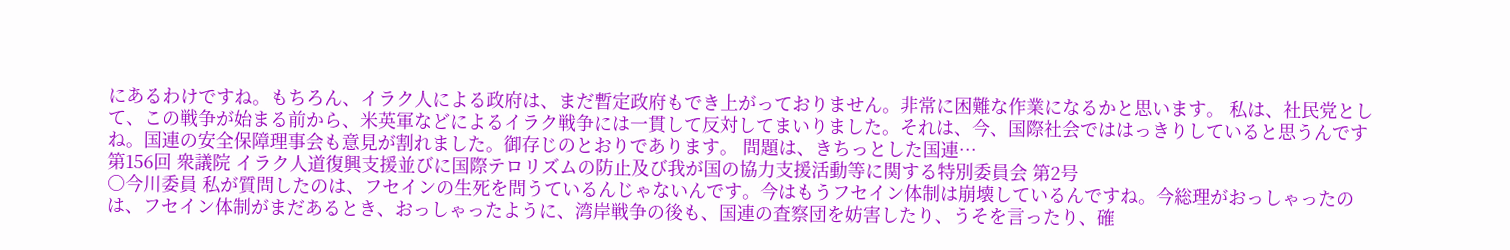にあるわけですね。もちろん、イラク人による政府は、まだ暫定政府もでき上がっておりません。非常に困難な作業になるかと思います。 私は、社民党として、この戦争が始まる前から、米英軍などによるイラク戦争には一貫して反対してまいりました。それは、今、国際社会でははっきりしていると思うんですね。国連の安全保障理事会も意見が割れました。御存じのとおりであります。 問題は、きちっとした国連…
第156回 衆議院 イラク人道復興支援並びに国際テロリズムの防止及び我が国の協力支援活動等に関する特別委員会 第2号
○今川委員 私が質問したのは、フセインの生死を問うているんじゃないんです。今はもうフセイン体制は崩壊しているんですね。今総理がおっしゃったのは、フセイン体制がまだあるとき、おっしゃったように、湾岸戦争の後も、国連の査察団を妨害したり、うそを言ったり、確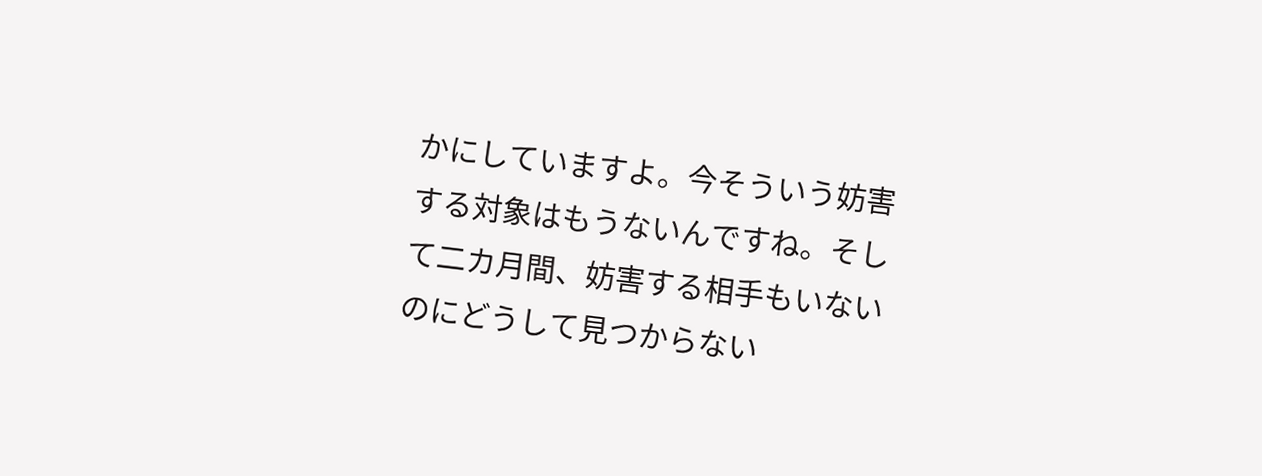かにしていますよ。今そういう妨害する対象はもうないんですね。そして二カ月間、妨害する相手もいないのにどうして見つからない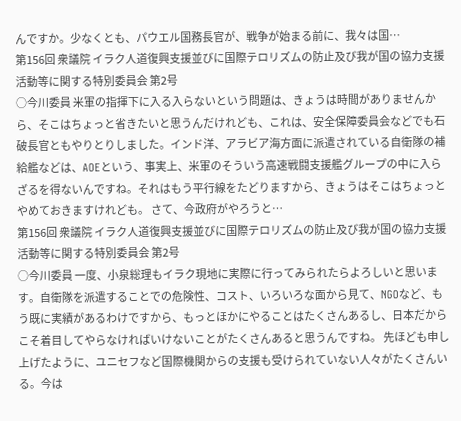んですか。少なくとも、パウエル国務長官が、戦争が始まる前に、我々は国…
第156回 衆議院 イラク人道復興支援並びに国際テロリズムの防止及び我が国の協力支援活動等に関する特別委員会 第2号
○今川委員 米軍の指揮下に入る入らないという問題は、きょうは時間がありませんから、そこはちょっと省きたいと思うんだけれども、これは、安全保障委員会などでも石破長官ともやりとりしました。インド洋、アラビア海方面に派遣されている自衛隊の補給艦などは、AOEという、事実上、米軍のそういう高速戦闘支援艦グループの中に入らざるを得ないんですね。それはもう平行線をたどりますから、きょうはそこはちょっとやめておきますけれども。 さて、今政府がやろうと…
第156回 衆議院 イラク人道復興支援並びに国際テロリズムの防止及び我が国の協力支援活動等に関する特別委員会 第2号
○今川委員 一度、小泉総理もイラク現地に実際に行ってみられたらよろしいと思います。自衛隊を派遣することでの危険性、コスト、いろいろな面から見て、NGOなど、もう既に実績があるわけですから、もっとほかにやることはたくさんあるし、日本だからこそ着目してやらなければいけないことがたくさんあると思うんですね。 先ほども申し上げたように、ユニセフなど国際機関からの支援も受けられていない人々がたくさんいる。今は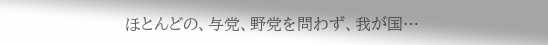ほとんどの、与党、野党を問わず、我が国…